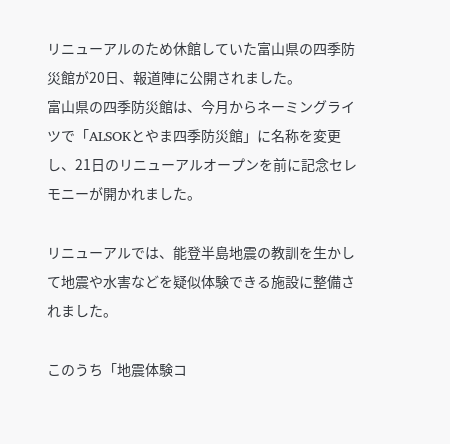リニューアルのため休館していた富山県の四季防災館が20日、報道陣に公開されました。
富山県の四季防災館は、今月からネーミングライツで「ALSOKとやま四季防災館」に名称を変更し、21日のリニューアルオープンを前に記念セレモニーが開かれました。

リニューアルでは、能登半島地震の教訓を生かして地震や水害などを疑似体験できる施設に整備されました。

このうち「地震体験コ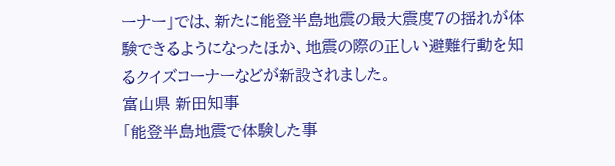ーナー」では、新たに能登半島地震の最大震度7の揺れが体験できるようになったほか、地震の際の正しい避難行動を知るクイズコーナーなどが新設されました。
富山県 新田知事
「能登半島地震で体験した事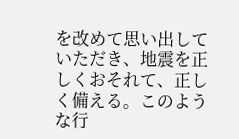を改めて思い出していただき、地震を正しくおそれて、正しく備える。このような行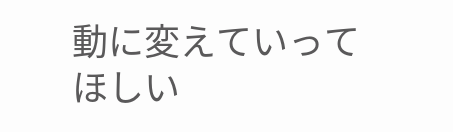動に変えていってほしい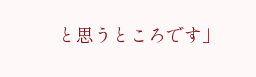と思うところです」